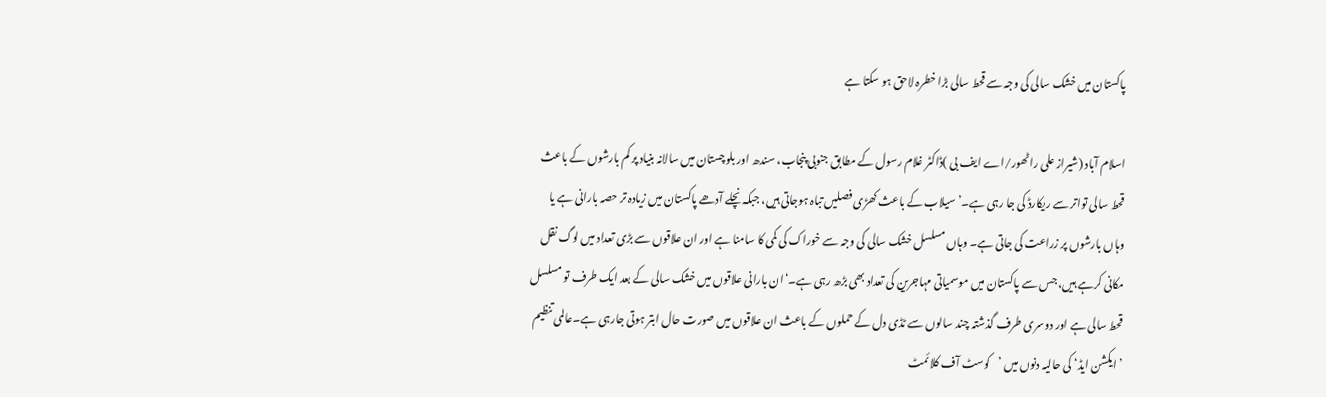پاکستان میں خشک سالی کی وجہ سے قحط سالی بڑا خطرہ لاحق ہو سکتا ہے

اسلام آباد (شیراز علی راٹھور/اے ایف بی )ڈاکٹر غلام رسول کے مطابق جنوبی پنجاب، سندھ اور بلوچستان میں سالانہ بنیاد پر کم بارشوں کے باعث قحط سالی تواتر سے ریکارڈ کی جا رہی ہے۔’سیلاب کے باعث کھڑی فصلیں تباہ ہوجاتی ہیں، جبکہ نچلے آدھے پاکستان میں زیادہ تر حصہ بارانی ہے یا وہاں بارشوں پر زراعت کی جاتی ہے۔ وہاں مسلسل خشک سالی کی وجہ سے خوراک کی کمی کا سامنا ہے اور ان علاقوں سے بڑی تعداد میں لوگ نقل مکانی کرہے ہیں، جس سے پاکستان میں موسمیاتی مہاجرین کی تعداد بھی بڑھ رہی ہے۔‘ان بارانی علاقوں میں خشک سالی کے بعد ایک طرف تو مسلسل قحط سالی ہے اور دوسری طرف گذشتہ چند سالوں سے ٹڈی دل کے حملوں کے باعث ان علاقوں میں صورت حال ابتر ہوتی جارہی ہے۔عالمی تنظیم ’ایکشن ایڈ‘ کی حالیہ دنوں میں ’کوسٹ آف کلائمٹ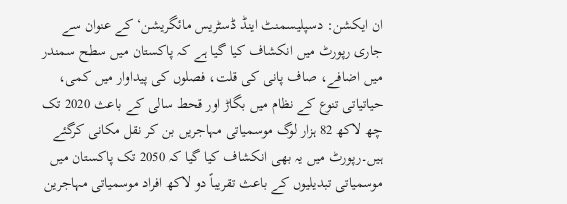ان ایکشن: دسپلیسمنٹ اینڈ ڈسٹریس مائگریشن‘ کے عنوان سے جاری رپورٹ میں انکشاف کیا گیا ہے کہ پاکستان میں سطح سمندر میں اضافے، صاف پانی کی قلت، فصلوں کی پیداوار میں کمی، حیاتیاتی تنوع کے نظام میں بگاڑ اور قحط سالی کے باعث 2020 تک چھ لاکھ 82 ہزار لوگ موسمیاتی مہاجریں بن کر نقل مکانی کرگئے ہیں۔رپورٹ میں یہ بھی انکشاف کیا گیا کہ 2050 تک پاکستان میں موسمیاتی تبدیلیوں کے باعث تقریباً دو لاکھ افراد موسمیاتی مہاجرین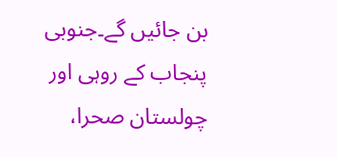بن جائیں گے۔جنوبی پنجاب کے روہی اور چولستان صحرا،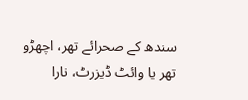سندھ کے صحرائے تھر، اچھڑو تھر یا وائٹ ڈیزرٹ، نارا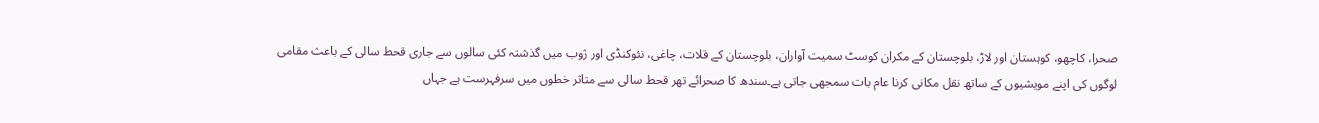صحرا، کاچھو، کوہستان اور لاڑ، بلوچستان کے مکران کوسٹ سمیت آواران، بلوچستان کے قلات، چاغی، نئوکنڈی اور ژوب میں گذشتہ کئی سالوں سے جاری قحط سالی کے باعث مقامی لوگوں کی اپنے مویشیوں کے ساتھ نقل مکانی کرنا عام بات سمجھی جاتی ہے۔سندھ کا صحرائے تھر قحط سالی سے متاثر خطوں میں سرفہرست ہے جہاں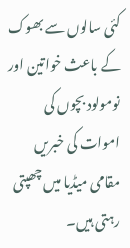کئی سالوں سے بھوک کے باعث خواتین اور نومولود بچوں کی اموات کی خبریں مقامی میڈیا میں چھپتی رہتی ہیں۔